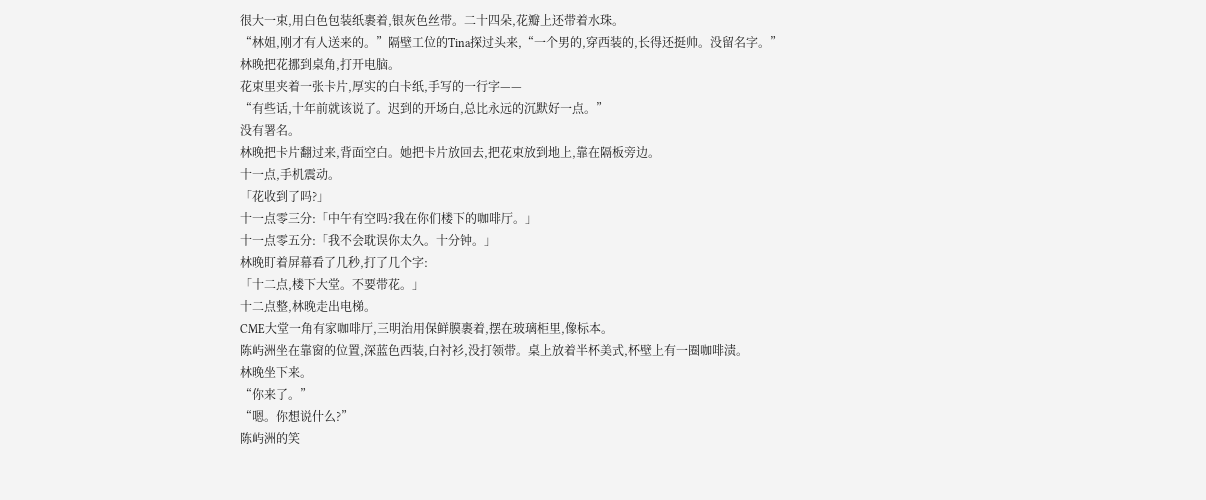很大一束,用白色包装纸裹着,银灰色丝带。二十四朵,花瓣上还带着水珠。
“林姐,刚才有人送来的。”隔壁工位的Tina探过头来,“一个男的,穿西装的,长得还挺帅。没留名字。”
林晚把花挪到桌角,打开电脑。
花束里夹着一张卡片,厚实的白卡纸,手写的一行字——
“有些话,十年前就该说了。迟到的开场白,总比永远的沉默好一点。”
没有署名。
林晚把卡片翻过来,背面空白。她把卡片放回去,把花束放到地上,靠在隔板旁边。
十一点,手机震动。
「花收到了吗?」
十一点零三分:「中午有空吗?我在你们楼下的咖啡厅。」
十一点零五分:「我不会耽误你太久。十分钟。」
林晚盯着屏幕看了几秒,打了几个字:
「十二点,楼下大堂。不要带花。」
十二点整,林晚走出电梯。
CME大堂一角有家咖啡厅,三明治用保鲜膜裹着,摆在玻璃柜里,像标本。
陈屿洲坐在靠窗的位置,深蓝色西装,白衬衫,没打领带。桌上放着半杯美式,杯壁上有一圈咖啡渍。
林晚坐下来。
“你来了。”
“嗯。你想说什么?”
陈屿洲的笑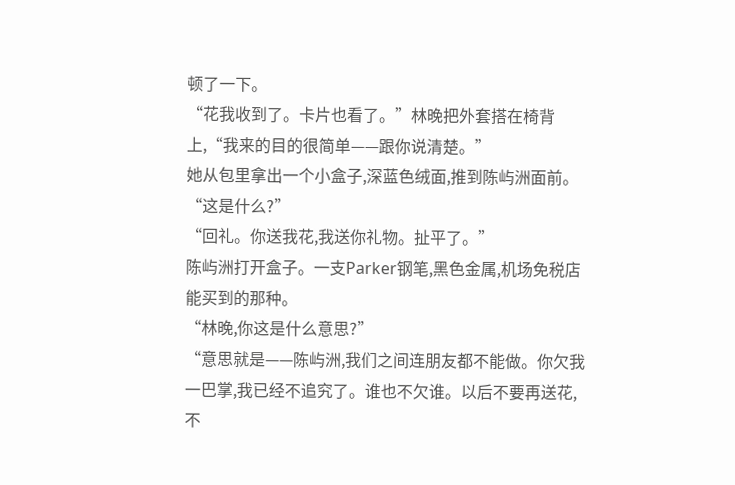顿了一下。
“花我收到了。卡片也看了。”林晚把外套搭在椅背上,“我来的目的很简单——跟你说清楚。”
她从包里拿出一个小盒子,深蓝色绒面,推到陈屿洲面前。
“这是什么?”
“回礼。你送我花,我送你礼物。扯平了。”
陈屿洲打开盒子。一支Parker钢笔,黑色金属,机场免税店能买到的那种。
“林晚,你这是什么意思?”
“意思就是——陈屿洲,我们之间连朋友都不能做。你欠我一巴掌,我已经不追究了。谁也不欠谁。以后不要再送花,不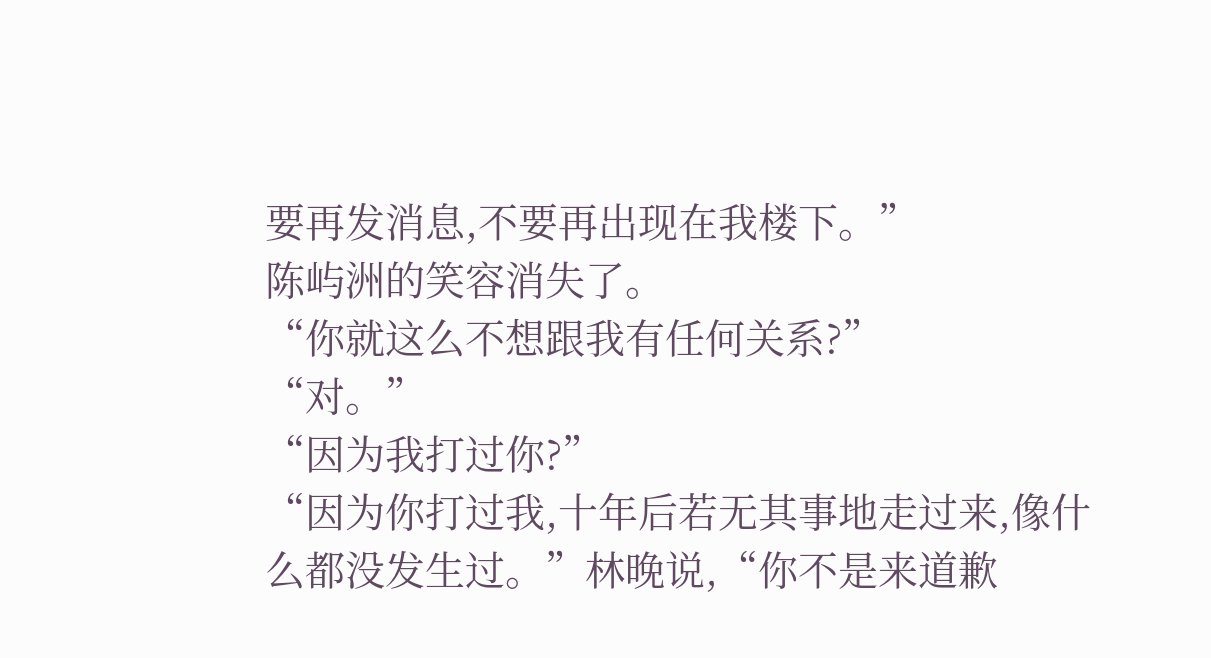要再发消息,不要再出现在我楼下。”
陈屿洲的笑容消失了。
“你就这么不想跟我有任何关系?”
“对。”
“因为我打过你?”
“因为你打过我,十年后若无其事地走过来,像什么都没发生过。”林晚说,“你不是来道歉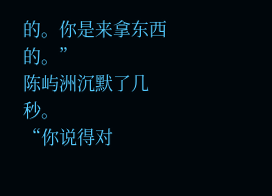的。你是来拿东西的。”
陈屿洲沉默了几秒。
“你说得对